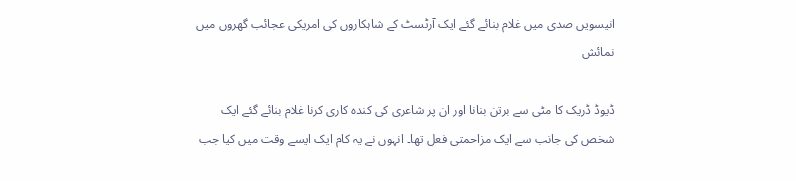انیسویں صدی میں غلام بنائے گئے ایک آرٹسٹ کے شاہکاروں کی امریکی عجائب گھروں میں نمائش

ڈیوڈ ڈریک کا مٹی سے برتن بنانا اور ان پر شاعری کی کندہ کاری کرنا غلام بنائے گئے ایک شخص کی جانب سے ایک مزاحمتی فعل تھا۔ انہوں نے یہ کام ایک ایسے وقت میں کیا جب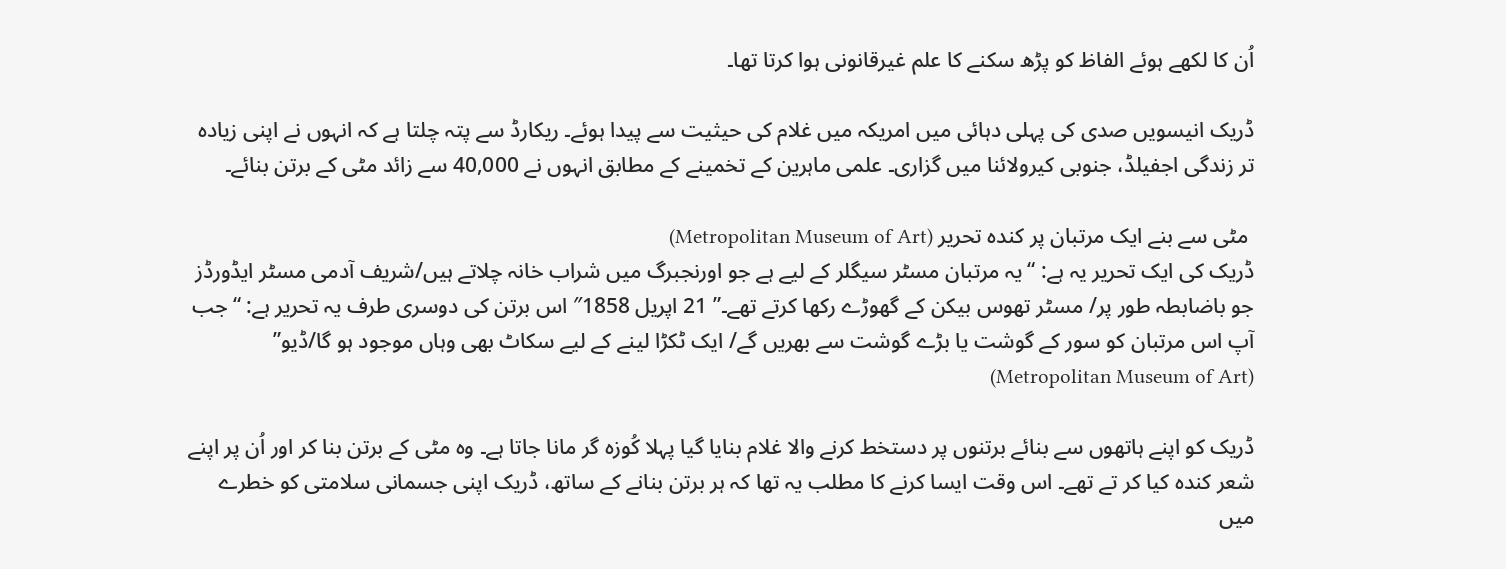اُن کا لکھے ہوئے الفاظ کو پڑھ سکنے کا علم غیرقانونی ہوا کرتا تھا۔

ڈریک انیسویں صدی کی پہلی دہائی میں امریکہ میں غلام کی حیثیت سے پیدا ہوئے۔ ریکارڈ سے پتہ چلتا ہے کہ انہوں نے اپنی زیادہ تر زندگی اجفیلڈ، جنوبی کیرولائنا میں گزاری۔ علمی ماہرین کے تخمینے کے مطابق انہوں نے 40,000 سے زائد مٹی کے برتن بنائے۔

 مٹی سے بنے ایک مرتبان پر کندہ تحریر (Metropolitan Museum of Art)
ڈریک کی ایک تحریر یہ ہے: “یہ مرتبان مسٹر سیگلر کے لیے ہے جو اورنجبرگ میں شراب خانہ چلاتے ہیں/شریف آدمی مسٹر ایڈورڈز جو باضابطہ طور پر/ مسٹر تھوس بیکن کے گھوڑے رکھا کرتے تھے۔” 21 اپریل 1858″ اس برتن کی دوسری طرف یہ تحریر ہے: “جب آپ اس مرتبان کو سور کے گوشت یا بڑے گوشت سے بھریں گے/ ایک ٹکڑا لینے کے لیے سکاٹ بھی وہاں موجود ہو گا/ڈیو” (Metropolitan Museum of Art)

ڈریک کو اپنے ہاتھوں سے بنائے برتنوں پر دستخط کرنے والا غلام بنایا گیا پہلا کُوزہ گر مانا جاتا ہے۔ وہ مٹی کے برتن بنا کر اور اُن پر اپنے شعر کندہ کیا کر تے تھے۔ اس وقت ایسا کرنے کا مطلب یہ تھا کہ ہر برتن بنانے کے ساتھ، ڈریک اپنی جسمانی سلامتی کو خطرے میں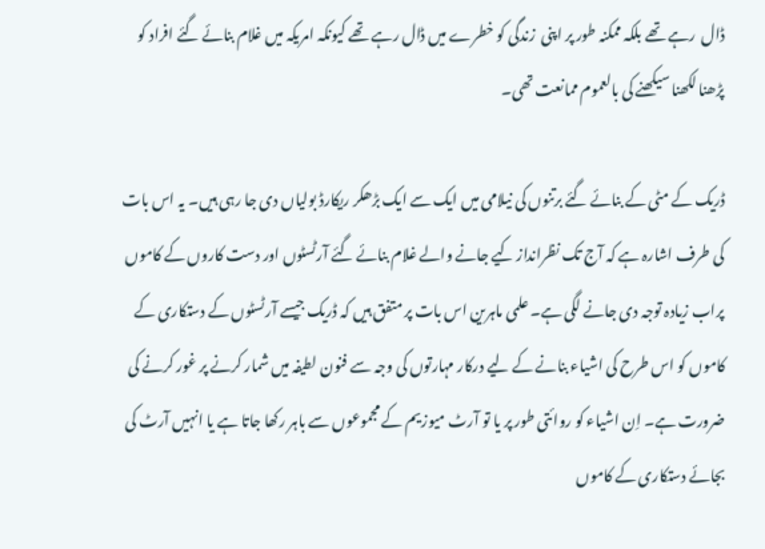ڈال  رہے تھے بلکہ ممکنہ طور پر اپنی  زندگی کو خطرے میں ڈال رہے تھے کیونکہ امریکہ میں غلام بنائے گئے افراد کو پڑھنا لکھنا سیکھنے کی بالعموم ممانعت تھی۔

ڈریک کے مٹی کے بنائے گئے برتنوں کی نیلامی میں ایک سے ایک بڑھکر ریکارڈ بولیاں دی جا رہی ہیں۔ یہ اس بات کی طرف اشارہ ہے کہ آج تک نظرانداز کیے جانے والے غلام بنائے گئے آرٹسٹوں اور دست کاروں کے کاموں پراب زیادہ توجہ دی جانے لگی ہے۔ علمی ماہرین اس بات پر متفق ہیں کہ ڈریک جیسے آرٹسٹوں کے دستکاری کے کاموں کو اس طرح کی اشیاء بنانے کے لیے درکار مہارتوں کی وجہ سے فنون لطیفہ میں شمار کرنے پر غور کرنے کی ضرورت ہے۔ اِن اشیاء کو روائتی طور پر یا تو آرٹ میوزیم کے مجموعوں سے باہر رکھا جاتا ہے یا انہیں آرٹ کی بجائے دستکاری کے کاموں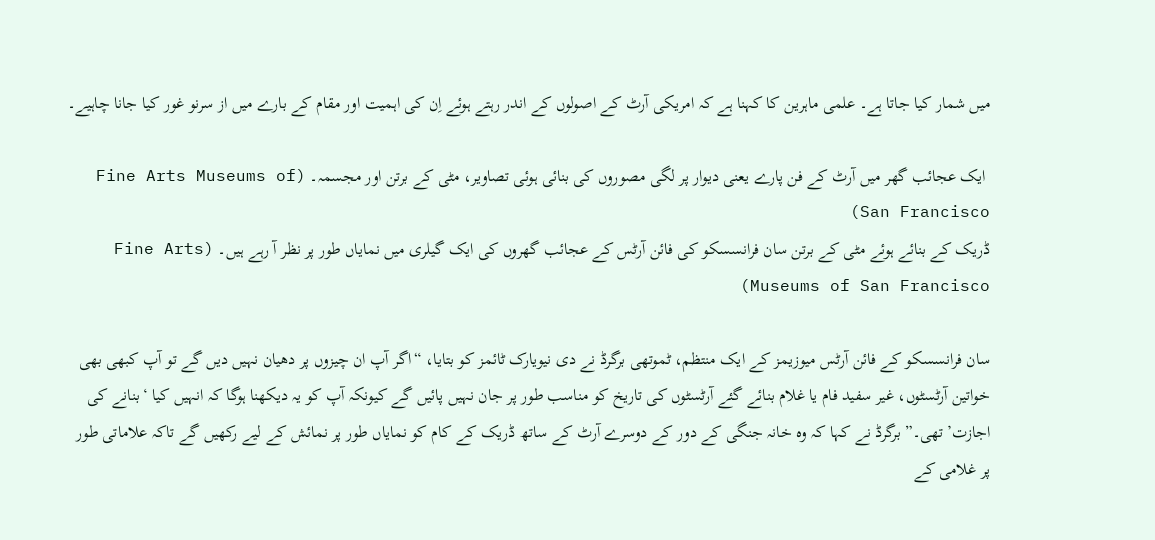میں شمار کیا جاتا ہے۔ علمی ماہرین کا کہنا ہے کہ امریکی آرٹ کے اصولوں کے اندر رہتے ہوئے اِن کی اہمیت اور مقام کے بارے میں از سرنو غور کیا جانا چاہیے۔

 ایک عجائب گھر میں آرٹ کے فن پارے یعنی دیوار پر لگی مصوروں کی بنائی ہوئی تصاویر، مٹی کے برتن اور مجسمہ۔ (Fine Arts Museums of San Francisco)
ڈریک کے بنائے ہوئے مٹی کے برتن سان فرانسسکو کی فائن آرٹس کے عجائب گھروں کی ایک گیلری میں نمایاں طور پر نظر آ رہے ہیں۔ (Fine Arts Museums of San Francisco)

سان فرانسسکو کے فائن آرٹس میوزیمز کے ایک منتظم، ٹموتھی برگرڈ نے دی نیویارک ٹائمز کو بتایا، “اگر آپ ان چیزوں پر دھیان نہیں دیں گے تو آپ کبھی بھی خواتین آرٹسٹوں، غیر سفید فام یا غلام بنائے گئے آرٹسٹوں کی تاریخ کو مناسب طور پر جان نہیں پائیں گے کیونکہ آپ کو یہ دیکھنا ہوگا کہ انہیں کیا ‘بنانے کی اجازت’ تھی۔” برگرڈ نے کہا کہ وہ خانہ جنگی کے دور کے دوسرے آرٹ کے ساتھ ڈریک کے کام کو نمایاں طور پر نمائش کے لیے رکھیں گے تاکہ علاماتی طور پر غلامی کے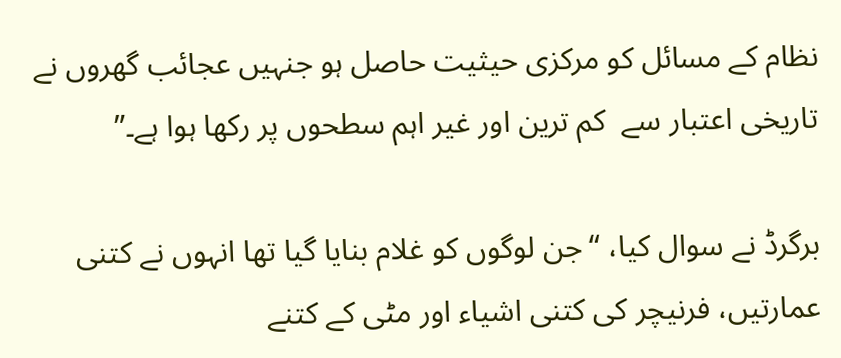نظام کے مسائل کو مرکزی حیثیت حاصل ہو جنہیں عجائب گھروں نے تاریخی اعتبار سے  کم ترین اور غیر اہم سطحوں پر رکھا ہوا ہے۔”

برگرڈ نے سوال کیا، “جن لوگوں کو غلام بنایا گیا تھا انہوں نے کتنی عمارتیں، فرنیچر کی کتنی اشیاء اور مٹی کے کتنے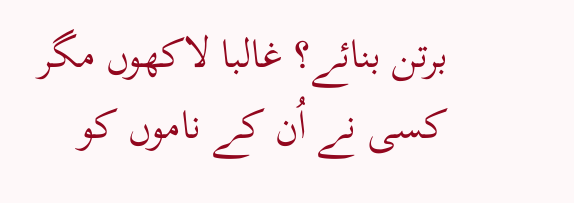برتن بنائے؟ غالبا لاکھوں مگر کسی نے اُن کے ناموں کو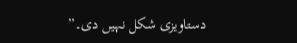دستاویزی شکل نہیں دی۔”